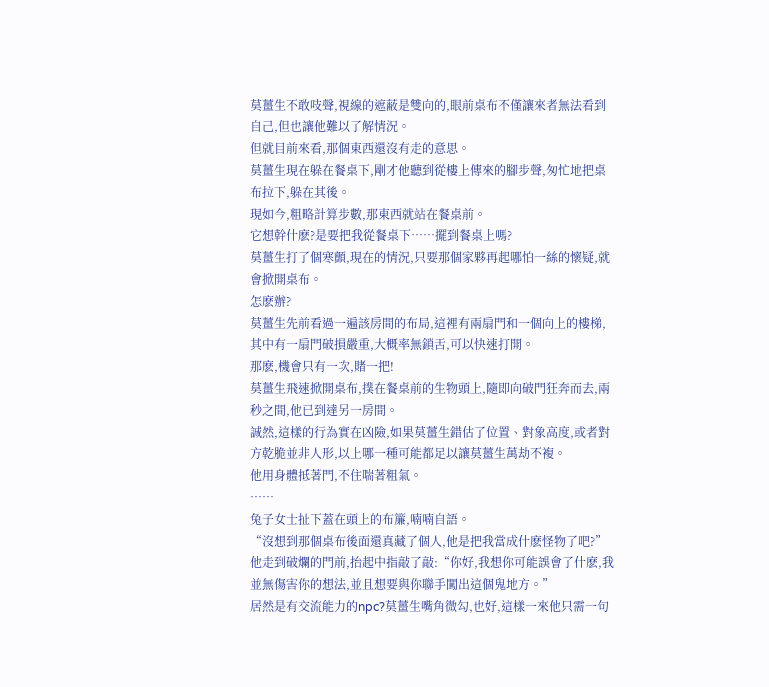莫薑生不敢吱聲,視線的遮蔽是雙向的,眼前桌布不僅讓來者無法看到自己,但也讓他難以了解情況。
但就目前來看,那個東西還沒有走的意思。
莫薑生現在躲在餐桌下,剛才他聽到從樓上傳來的腳步聲,匆忙地把桌布拉下,躲在其後。
現如今,粗略計算步數,那東西就站在餐桌前。
它想幹什麽?是要把我從餐桌下……擺到餐桌上嗎?
莫薑生打了個寒顫,現在的情況,只要那個家夥再起哪怕一絲的懷疑,就會掀開桌布。
怎麽辦?
莫薑生先前看過一遍該房間的布局,這裡有兩扇門和一個向上的樓梯,其中有一扇門破損嚴重,大概率無鎖舌,可以快速打開。
那麽,機會只有一次,賭一把!
莫薑生飛速掀開桌布,撲在餐桌前的生物頭上,隨即向破門狂奔而去,兩秒之間,他已到達另一房間。
誠然,這樣的行為實在凶險,如果莫薑生錯估了位置、對象高度,或者對方乾脆並非人形,以上哪一種可能都足以讓莫薑生萬劫不複。
他用身體抵著門,不住喘著粗氣。
……
兔子女士扯下蓋在頭上的布簾,喃喃自語。
“沒想到那個桌布後面還真藏了個人,他是把我當成什麽怪物了吧?”
他走到破爛的門前,抬起中指敲了敲:“你好,我想你可能誤會了什麽,我並無傷害你的想法,並且想要與你聯手闖出這個鬼地方。”
居然是有交流能力的npc?莫薑生嘴角微勾,也好,這樣一來他只需一句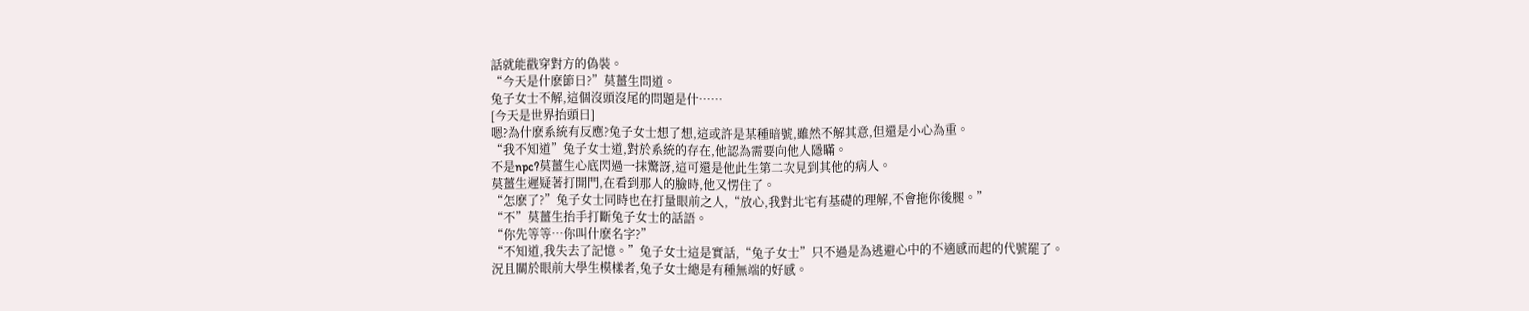話就能戳穿對方的偽裝。
“今天是什麽節日?”莫薑生問道。
兔子女士不解,這個沒頭沒尾的問題是什……
[今天是世界抬頭日]
嗯?為什麽系統有反應?兔子女士想了想,這或許是某種暗號,雖然不解其意,但還是小心為重。
“我不知道”兔子女士道,對於系統的存在,他認為需要向他人隱瞞。
不是npc?莫薑生心底閃過一抹驚訝,這可還是他此生第二次見到其他的病人。
莫薑生遲疑著打開門,在看到那人的臉時,他又愣住了。
“怎麽了?”兔子女士同時也在打量眼前之人,“放心,我對北宅有基礎的理解,不會拖你後腿。”
“不”莫薑生抬手打斷兔子女士的話語。
“你先等等…你叫什麽名字?”
“不知道,我失去了記憶。”兔子女士這是實話,“兔子女士”只不過是為逃避心中的不適感而起的代號罷了。
況且關於眼前大學生模樣者,兔子女士總是有種無端的好感。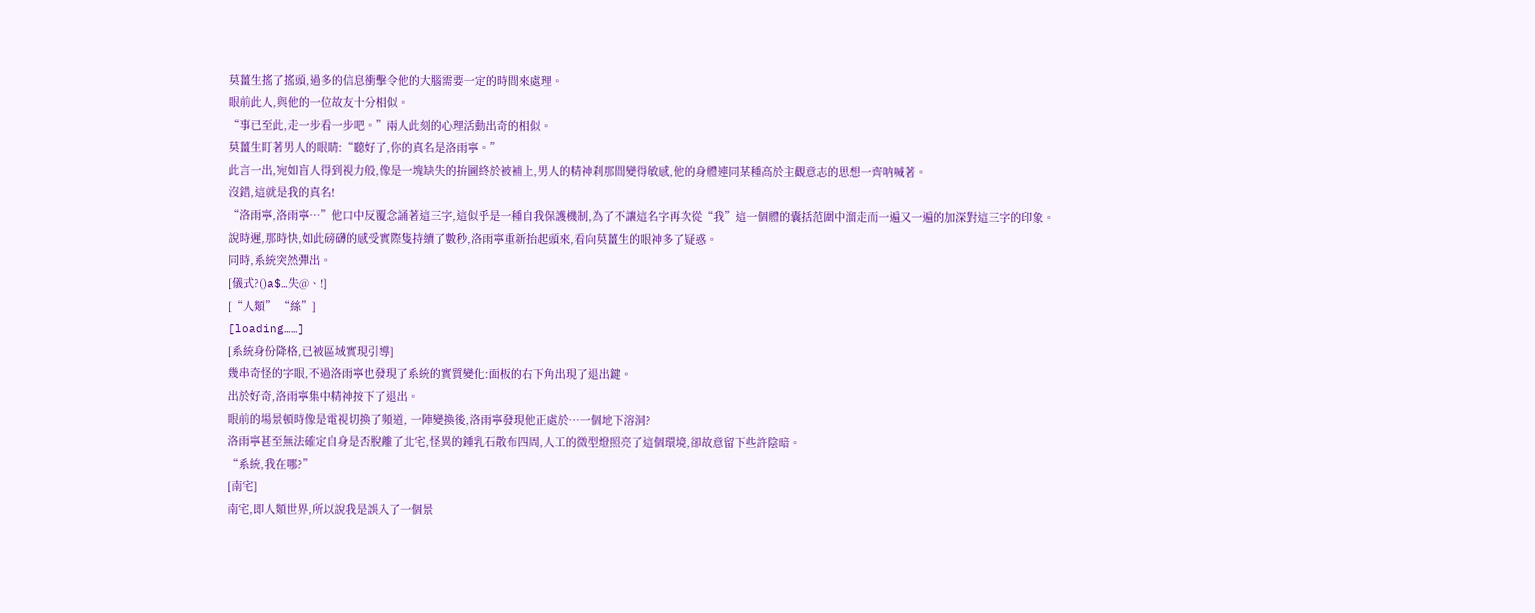莫薑生搖了搖頭,過多的信息衝擊令他的大腦需要一定的時間來處理。
眼前此人,與他的一位故友十分相似。
“事已至此,走一步看一步吧。”兩人此刻的心理活動出奇的相似。
莫薑生盯著男人的眼睛:“聽好了,你的真名是洛雨寧。”
此言一出,宛如盲人得到視力般,像是一塊缺失的拚圖終於被補上,男人的精神刹那間變得敏感,他的身體連同某種高於主觀意志的思想一齊呐喊著。
沒錯,這就是我的真名!
“洛雨寧,洛雨寧…”他口中反覆念誦著這三字,這似乎是一種自我保護機制,為了不讓這名字再次從“我”這一個體的囊括范圍中溜走而一遍又一遍的加深對這三字的印象。
說時遲,那時快,如此磅礴的感受實際隻持續了數秒,洛雨寧重新抬起頭來,看向莫薑生的眼神多了疑惑。
同時,系統突然彈出。
[儀式?()a$…失@、!]
[“人類” “絲”]
[loading……]
[系統身份降格,已被區域實現引導]
幾串奇怪的字眼,不過洛雨寧也發現了系統的實質變化:面板的右下角出現了退出鍵。
出於好奇,洛雨寧集中精神按下了退出。
眼前的場景頓時像是電視切換了頻道, 一陣變換後,洛雨寧發現他正處於…一個地下溶洞?
洛雨寧甚至無法確定自身是否脫離了北宅,怪異的鍾乳石散布四周,人工的微型燈照亮了這個環境,卻故意留下些許陰暗。
“系統,我在哪?”
[南宅]
南宅,即人類世界,所以說我是誤入了一個景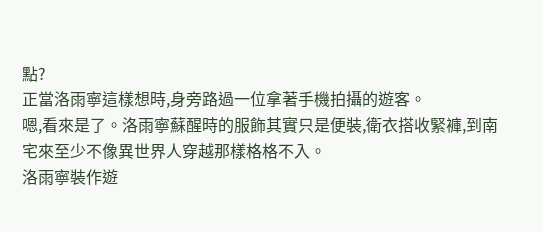點?
正當洛雨寧這樣想時,身旁路過一位拿著手機拍攝的遊客。
嗯,看來是了。洛雨寧蘇醒時的服飾其實只是便裝,衛衣搭收緊褲,到南宅來至少不像異世界人穿越那樣格格不入。
洛雨寧裝作遊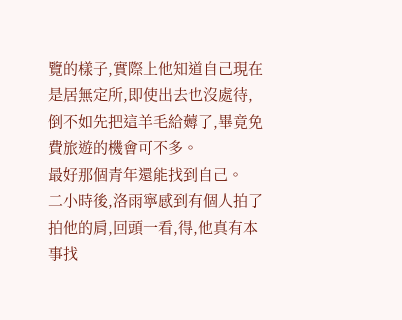覽的樣子,實際上他知道自己現在是居無定所,即使出去也沒處待,倒不如先把這羊毛給薅了,畢竟免費旅遊的機會可不多。
最好那個青年還能找到自己。
二小時後,洛雨寧感到有個人拍了拍他的肩,回頭一看,得,他真有本事找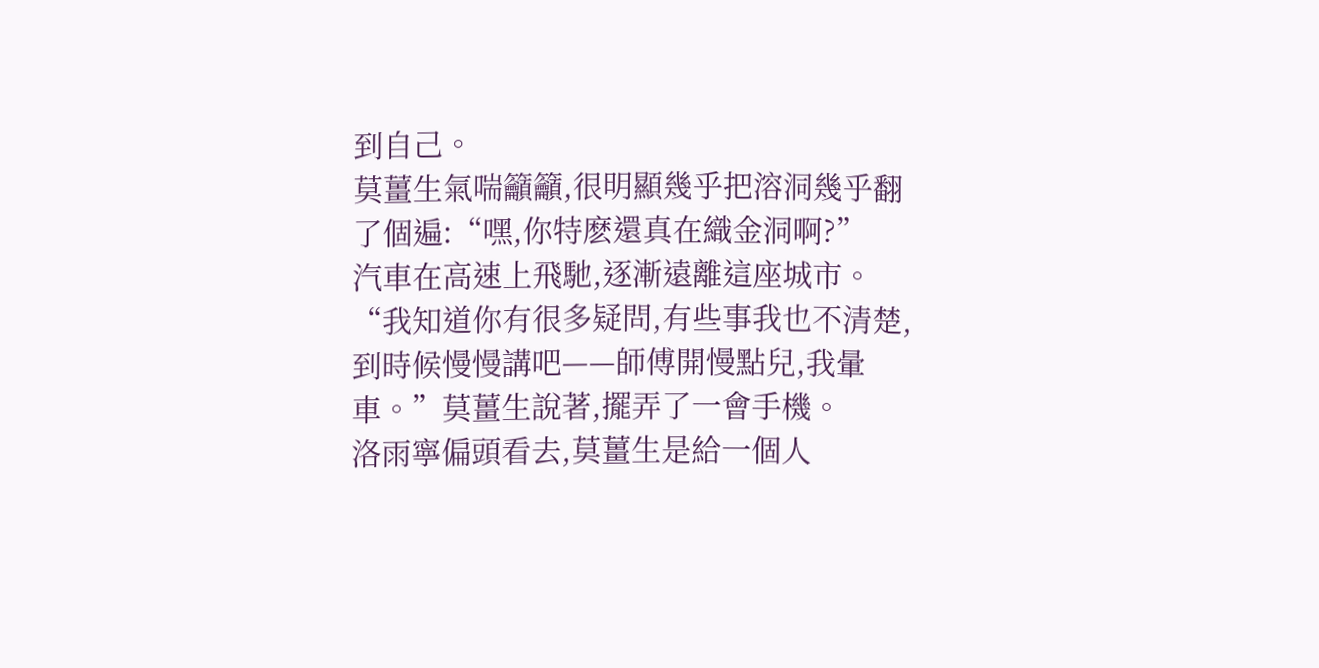到自己。
莫薑生氣喘籲籲,很明顯幾乎把溶洞幾乎翻了個遍:“嘿,你特麽還真在織金洞啊?”
汽車在高速上飛馳,逐漸遠離這座城市。
“我知道你有很多疑問,有些事我也不清楚,到時候慢慢講吧——師傅開慢點兒,我暈車。”莫薑生說著,擺弄了一會手機。
洛雨寧偏頭看去,莫薑生是給一個人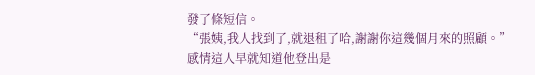發了條短信。
“張姨,我人找到了,就退租了哈,謝謝你這幾個月來的照顧。”
感情這人早就知道他登出是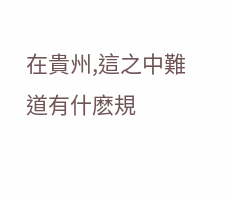在貴州,這之中難道有什麽規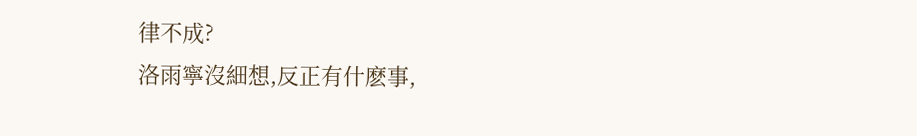律不成?
洛雨寧沒細想,反正有什麽事,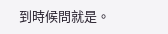到時候問就是。